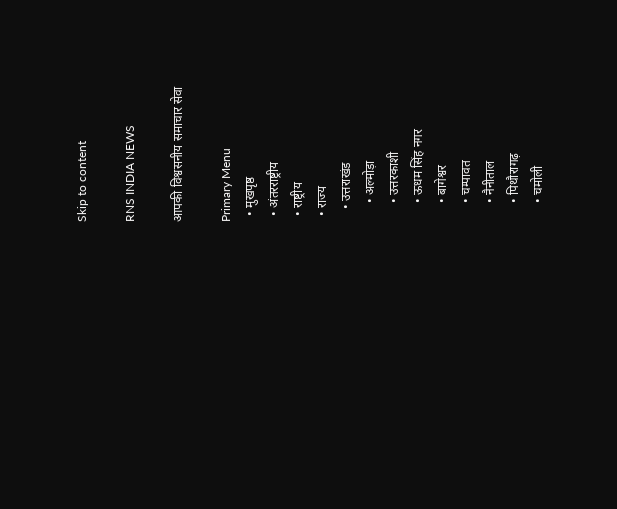Skip to content

RNS INDIA NEWS

आपकी विश्वसनीय समाचार सेवा

Primary Menu
  • मुखपृष्ठ
  • अंतरराष्ट्रीय
  • राष्ट्रीय
  • राज्य
    • उत्तराखंड
      • अल्मोड़ा
      • उत्तरकाशी
      • ऊधम सिंह नगर
      • बागेश्वर
      • चम्पावत
      • नैनीताल
      • पिथौरागढ़
      • चमोली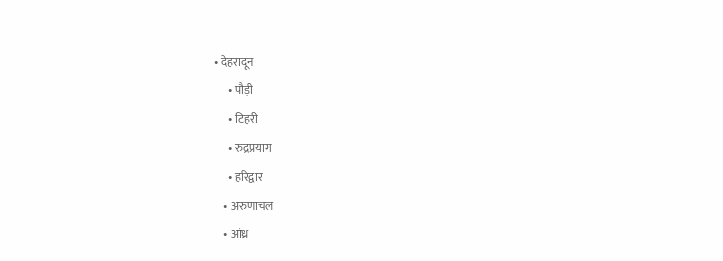• देहरादून
      • पौड़ी
      • टिहरी
      • रुद्रप्रयाग
      • हरिद्वार
    • अरुणाचल
    • आंध्र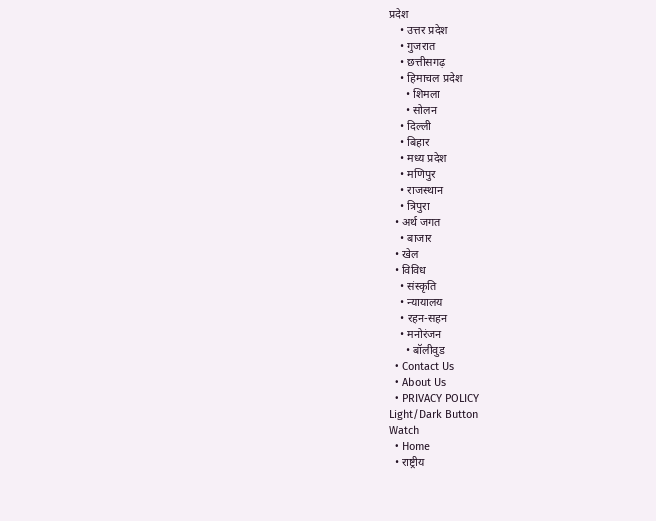प्रदेश
    • उत्तर प्रदेश
    • गुजरात
    • छत्तीसगढ़
    • हिमाचल प्रदेश
      • शिमला
      • सोलन
    • दिल्ली
    • बिहार
    • मध्य प्रदेश
    • मणिपुर
    • राजस्थान
    • त्रिपुरा
  • अर्थ जगत
    • बाजार
  • खेल
  • विविध
    • संस्कृति
    • न्यायालय
    • रहन-सहन
    • मनोरंजन
      • बॉलीवुड
  • Contact Us
  • About Us
  • PRIVACY POLICY
Light/Dark Button
Watch
  • Home
  • राष्ट्रीय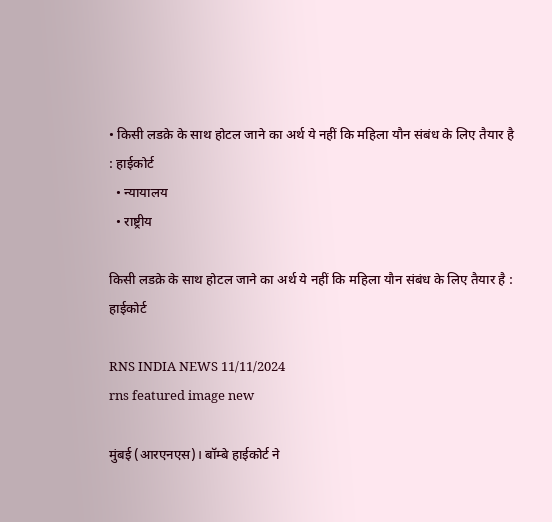• किसी लडक़े के साथ होटल जाने का अर्थ ये नहीं कि महिला यौन संबंध के लिए तैयार है : हाईकोर्ट
  • न्यायालय
  • राष्ट्रीय

किसी लडक़े के साथ होटल जाने का अर्थ ये नहीं कि महिला यौन संबंध के लिए तैयार है : हाईकोर्ट

RNS INDIA NEWS 11/11/2024
rns featured image new

मुंबई (आरएनएस)। बॉम्बे हाईकोर्ट ने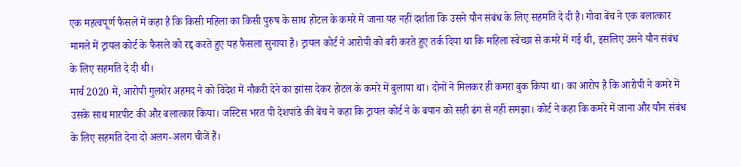एक महत्वपूर्ण फैसले में कहा है कि किसी महिला का किसी पुरुष के साथ होटल के कमरे में जाना यह नहीं दर्शाता कि उसने यौन संबंध के लिए सहमति दे दी है। गोवा बेंच ने एक बलात्कार मामले में ट्रायल कोर्ट के फैसले को रद्द करते हुए यह फैसला सुनाया है। ट्रायल कोर्ट ने आरोपी को बरी करते हुए तर्क दिया था कि महिला स्वेच्छा से कमरे में गई थी, इसलिए उसने यौन संबंध के लिए सहमति दे दी थी।
मार्च 2020 में, आरोपी गुलशेर अहमद ने को विदेश में नौकरी देने का झांसा देकर होटल के कमरे में बुलाया था। दोनों ने मिलकर ही कमरा बुक किया था। का आरोप है कि आरोपी ने कमरे में उसके साथ मारपीट की और बलात्कार किया। जस्टिस भरत पी देशपांडे की बेंच ने कहा कि ट्रायल कोर्ट ने के बयान को सही ढंग से नहीं समझा। कोर्ट ने कहा कि कमरे में जाना और यौन संबंध के लिए सहमति देना दो अलग-अलग चीजें हैं।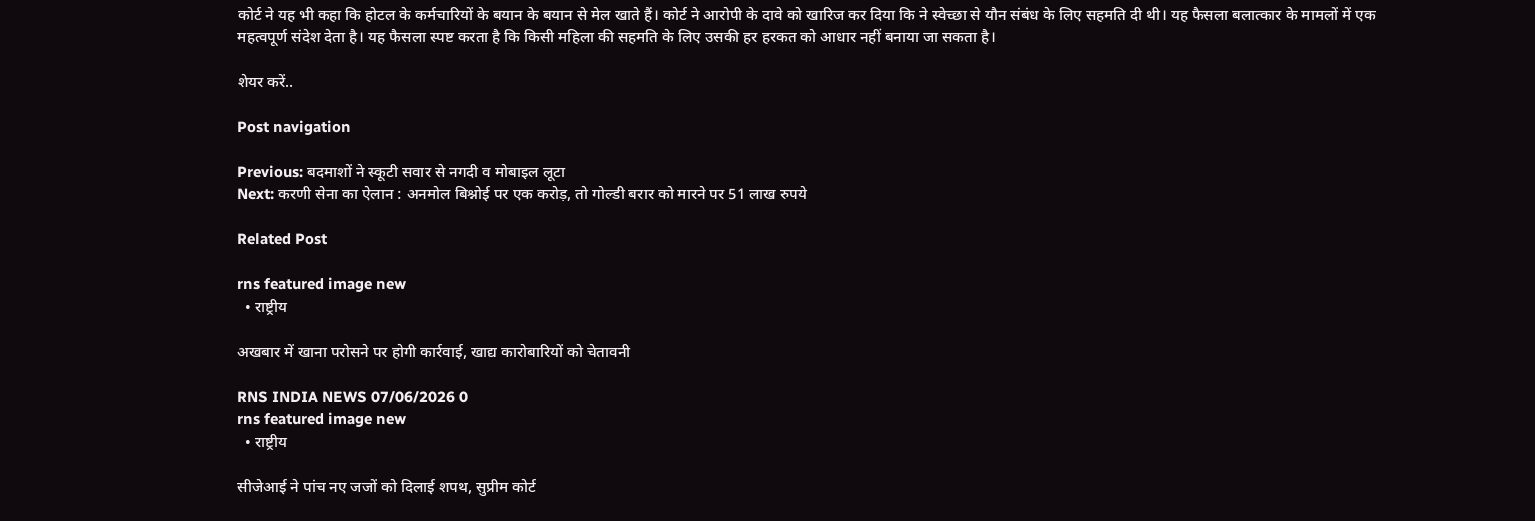कोर्ट ने यह भी कहा कि होटल के कर्मचारियों के बयान के बयान से मेल खाते हैं। कोर्ट ने आरोपी के दावे को खारिज कर दिया कि ने स्वेच्छा से यौन संबंध के लिए सहमति दी थी। यह फैसला बलात्कार के मामलों में एक महत्वपूर्ण संदेश देता है। यह फैसला स्पष्ट करता है कि किसी महिला की सहमति के लिए उसकी हर हरकत को आधार नहीं बनाया जा सकता है।

शेयर करें..

Post navigation

Previous: बदमाशों ने स्कूटी सवार से नगदी व मोबाइल लूटा
Next: करणी सेना का ऐलान : अनमोल बिश्नोई पर एक करोड़, तो गोल्डी बरार को मारने पर 51 लाख रुपये

Related Post

rns featured image new
  • राष्ट्रीय

अखबार में खाना परोसने पर होगी कार्रवाई, खाद्य कारोबारियों को चेतावनी

RNS INDIA NEWS 07/06/2026 0
rns featured image new
  • राष्ट्रीय

सीजेआई ने पांच नए जजों को दिलाई शपथ, सुप्रीम कोर्ट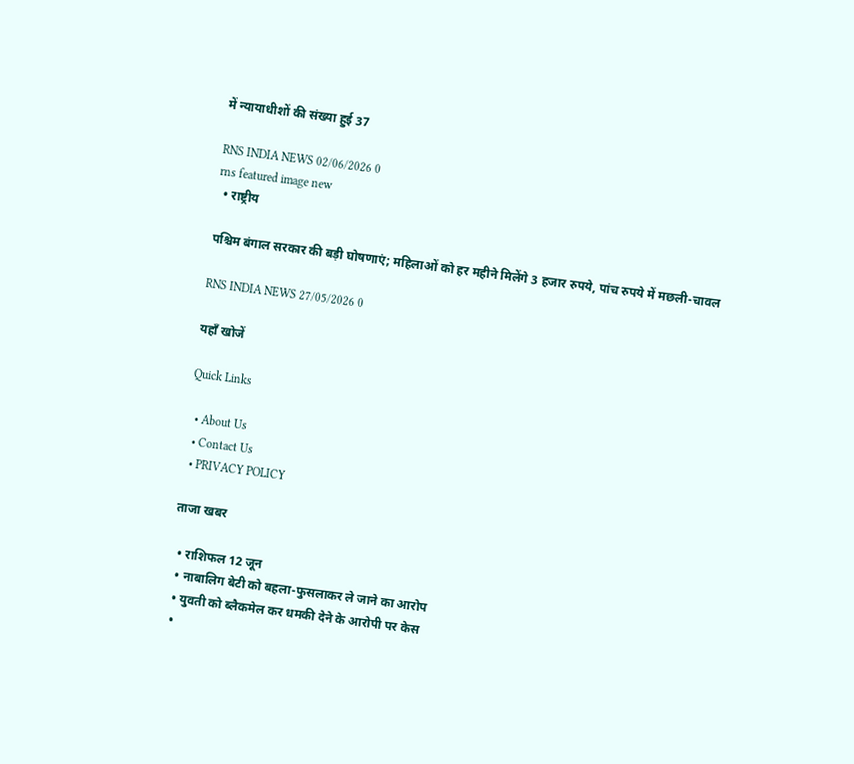में न्यायाधीशों की संख्या हुई 37

RNS INDIA NEWS 02/06/2026 0
rns featured image new
  • राष्ट्रीय

पश्चिम बंगाल सरकार की बड़ी घोषणाएं; महिलाओं को हर महीने मिलेंगे 3 हजार रुपये, पांच रुपये में मछली-चावल

RNS INDIA NEWS 27/05/2026 0

यहाँ खोजें

Quick Links

  • About Us
  • Contact Us
  • PRIVACY POLICY

ताजा खबर

  • राशिफल 12 जून
  • नाबालिग बेटी को बहला-फुसलाकर ले जाने का आरोप
  • युवती को ब्लैकमेल कर धमकी देने के आरोपी पर केस
  •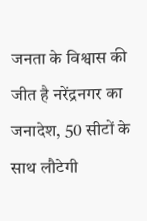जनता के विश्वास की जीत है नरेंद्रनगर का जनादेश, 50 सीटों के साथ लौटेगी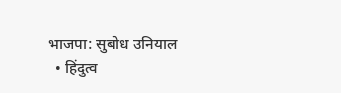भाजपा: सुबोध उनियाल
  • हिंदुत्व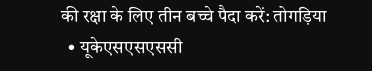की रक्षा के लिए तीन बच्चे पैदा करें: तोगड़िया
  • यूकेएसएसएससी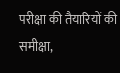परीक्षा की तैयारियों की समीक्षा,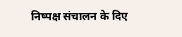निष्पक्ष संचालन के दिए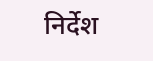निर्देश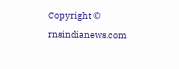Copyright © rnsindianews.com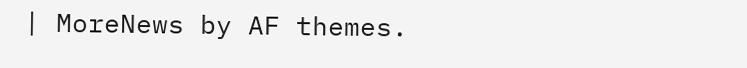| MoreNews by AF themes.